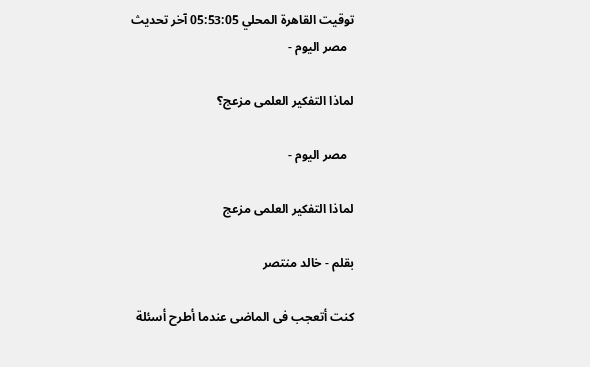توقيت القاهرة المحلي 05:53:05 آخر تحديث
  مصر اليوم -

لماذا التفكير العلمى مزعج؟

  مصر اليوم -

لماذا التفكير العلمى مزعج

بقلم - خالد منتصر

كنت أتعجب فى الماضى عندما أطرح أسئلة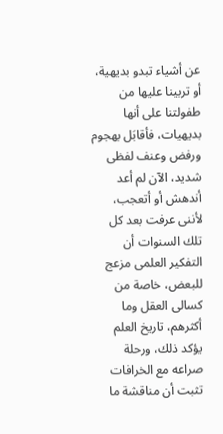عن أشياء تبدو بديهية، أو تربينا عليها من طفولتنا على أنها بديهيات، فأقابَل بهجوم ورفض وعنف لفظى شديد، الآن لم أعد أندهش أو أتعجب، لأننى عرفت بعد كل تلك السنوات أن التفكير العلمى مزعج للبعض، خاصة من كسالى العقل وما أكثرهم، تاريخ العلم يؤكد ذلك، ورحلة صراعه مع الخرافات تثبت أن مناقشة ما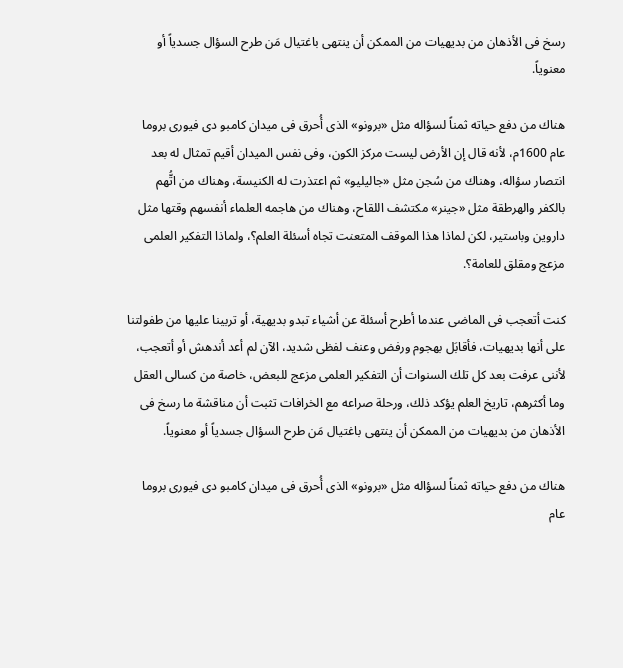رسخ فى الأذهان من بديهيات من الممكن أن ينتهى باغتيال مَن طرح السؤال جسدياً أو معنوياً.

هناك من دفع حياته ثمناً لسؤاله مثل «برونو» الذى أُحرق فى ميدان كامبو دى فيورى بروما عام 1600م، لأنه قال إن الأرض ليست مركز الكون، وفى نفس الميدان أقيم تمثال له بعد انتصار سؤاله، وهناك من سُجن مثل «جاليليو» ثم اعتذرت له الكنيسة، وهناك من اتُّهم بالكفر والهرطقة مثل «جينر» مكتشف اللقاح، وهناك من هاجمه العلماء أنفسهم وقتها مثل داروين وباستير، لكن لماذا هذا الموقف المتعنت تجاه أسئلة العلم؟، ولماذا التفكير العلمى مزعج ومقلق للعامة؟.

كنت أتعجب فى الماضى عندما أطرح أسئلة عن أشياء تبدو بديهية، أو تربينا عليها من طفولتنا على أنها بديهيات، فأقابَل بهجوم ورفض وعنف لفظى شديد، الآن لم أعد أندهش أو أتعجب، لأننى عرفت بعد كل تلك السنوات أن التفكير العلمى مزعج للبعض، خاصة من كسالى العقل وما أكثرهم، تاريخ العلم يؤكد ذلك، ورحلة صراعه مع الخرافات تثبت أن مناقشة ما رسخ فى الأذهان من بديهيات من الممكن أن ينتهى باغتيال مَن طرح السؤال جسدياً أو معنوياً.

هناك من دفع حياته ثمناً لسؤاله مثل «برونو» الذى أُحرق فى ميدان كامبو دى فيورى بروما عام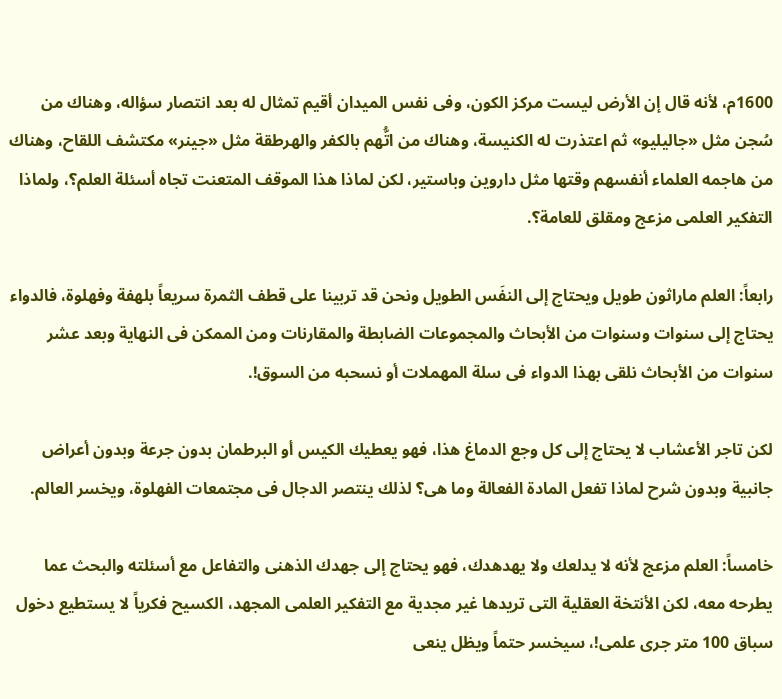1600م، لأنه قال إن الأرض ليست مركز الكون، وفى نفس الميدان أقيم تمثال له بعد انتصار سؤاله، وهناك من سُجن مثل «جاليليو» ثم اعتذرت له الكنيسة، وهناك من اتُّهم بالكفر والهرطقة مثل «جينر» مكتشف اللقاح، وهناك من هاجمه العلماء أنفسهم وقتها مثل داروين وباستير، لكن لماذا هذا الموقف المتعنت تجاه أسئلة العلم؟، ولماذا التفكير العلمى مزعج ومقلق للعامة؟.

رابعاً: العلم ماراثون طويل ويحتاج إلى النفَس الطويل ونحن قد تربينا على قطف الثمرة سريعاً بلهفة وفهلوة، فالدواء يحتاج إلى سنوات وسنوات من الأبحاث والمجموعات الضابطة والمقارنات ومن الممكن فى النهاية وبعد عشر سنوات من الأبحاث نلقى بهذا الدواء فى سلة المهملات أو نسحبه من السوق!.

لكن تاجر الأعشاب لا يحتاج إلى كل وجع الدماغ هذا، فهو يعطيك الكيس أو البرطمان بدون جرعة وبدون أعراض جانبية وبدون شرح لماذا تفعل المادة الفعالة وما هى؟ لذلك ينتصر الدجال فى مجتمعات الفهلوة، ويخسر العالم.

خامساً: العلم مزعج لأنه لا يدلعك ولا يهدهدك، فهو يحتاج إلى جهدك الذهنى والتفاعل مع أسئلته والبحث عما يطرحه معه، لكن الأنتخة العقلية التى تريدها غير مجدية مع التفكير العلمى المجهد، الكسيح فكرياً لا يستطيع دخول سباق 100 متر جرى علمى!، سيخسر حتماً ويظل ينعى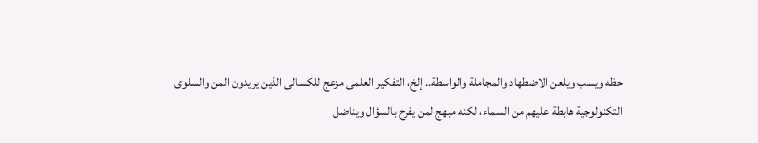حظه ويسب ويلعن الاضطهاد والمجاملة والواسطة.. إلخ، التفكير العلمى مزعج للكسالى الذين يريدون المن والسلوى التكنولوجية هابطة عليهم من السماء، لكنه مبهج لمن يفرح بالسؤال ويناضل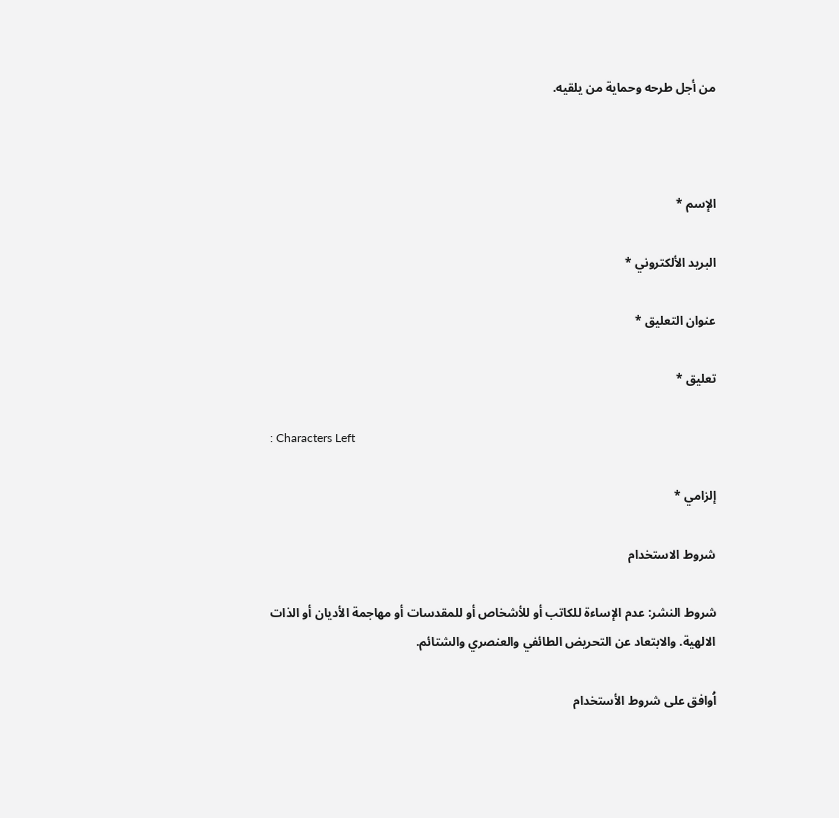من أجل طرحه وحماية من يلقيه.



الإسم *

البريد الألكتروني *

عنوان التعليق *

تعليق *

: Characters Left

إلزامي *

شروط الاستخدام

شروط النشر: عدم الإساءة للكاتب أو للأشخاص أو للمقدسات أو مهاجمة الأديان أو الذات الالهية. والابتعاد عن التحريض الطائفي والعنصري والشتائم.

اُوافق على شروط الأستخدام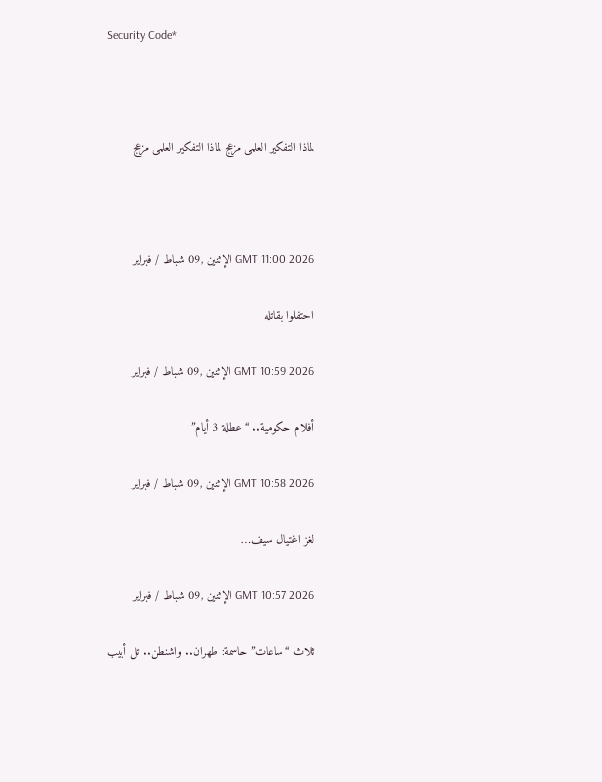Security Code*



لماذا التفكير العلمى مزعج لماذا التفكير العلمى مزعج



GMT 11:00 2026 الإثنين ,09 شباط / فبراير

احتفلوا بقاتله

GMT 10:59 2026 الإثنين ,09 شباط / فبراير

أفلام حكومية.. “عطلة 3 أيام”

GMT 10:58 2026 الإثنين ,09 شباط / فبراير

لغز اغتيال سيف…

GMT 10:57 2026 الإثنين ,09 شباط / فبراير

ثلاث “ساعات” حاسمة: طهران.. واشنطن.. تل أبيب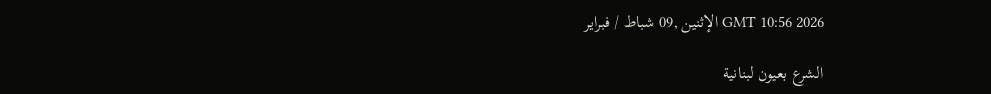GMT 10:56 2026 الإثنين ,09 شباط / فبراير

الشرع بعيون لبنانية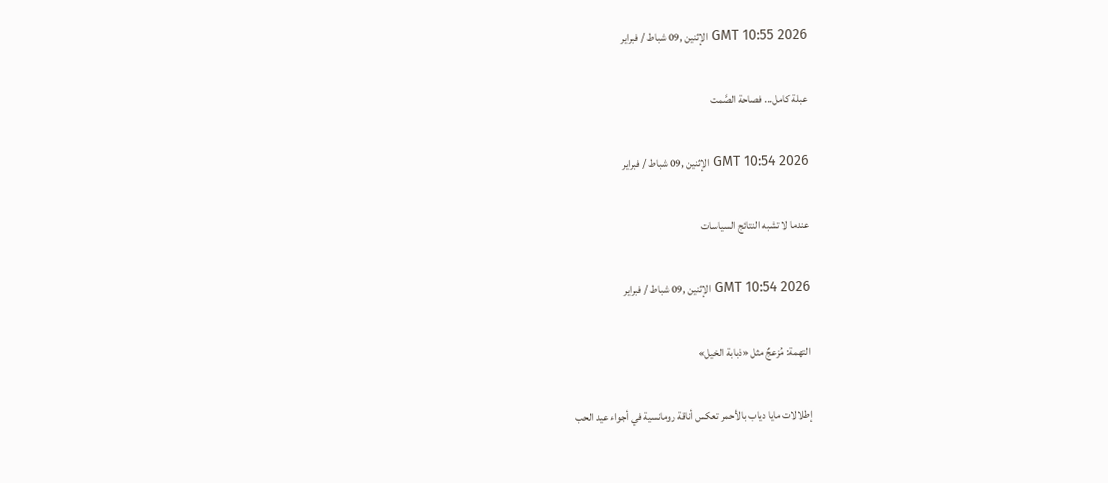GMT 10:55 2026 الإثنين ,09 شباط / فبراير

عبلة كامل... فصاحة الصَّمت

GMT 10:54 2026 الإثنين ,09 شباط / فبراير

عندما لا تشبه النتائج السياسات

GMT 10:54 2026 الإثنين ,09 شباط / فبراير

التهمة: مُزعجٌ مثل «ذبابة الخيل»

إطلالات مايا دياب بالأحمر تعكس أناقة رومانسية في أجواء عيد الحب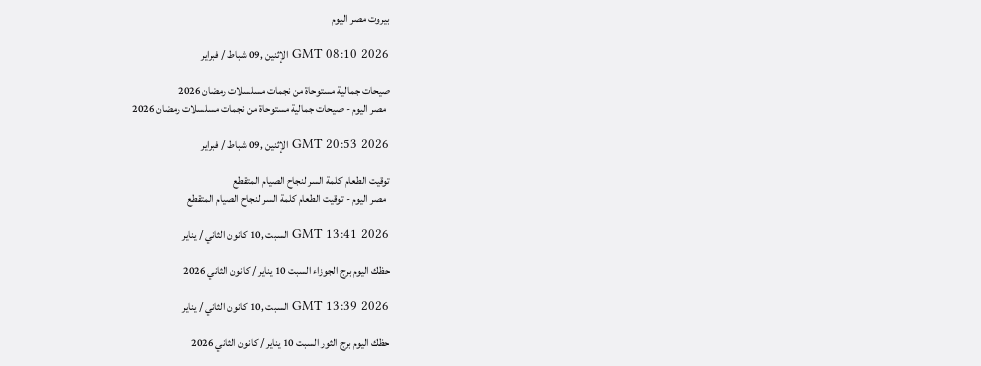بيروت مصر اليوم

GMT 08:10 2026 الإثنين ,09 شباط / فبراير

صيحات جمالية مستوحاة من نجمات مسلسلات رمضان 2026
  مصر اليوم - صيحات جمالية مستوحاة من نجمات مسلسلات رمضان 2026

GMT 20:53 2026 الإثنين ,09 شباط / فبراير

توقيت الطعام كلمة السر لنجاح الصيام المتقطع
  مصر اليوم - توقيت الطعام كلمة السر لنجاح الصيام المتقطع

GMT 13:41 2026 السبت ,10 كانون الثاني / يناير

حظك اليوم برج الجوزاء السبت 10 يناير / كانون الثاني 2026

GMT 13:39 2026 السبت ,10 كانون الثاني / يناير

حظك اليوم برج الثور السبت 10 يناير / كانون الثاني 2026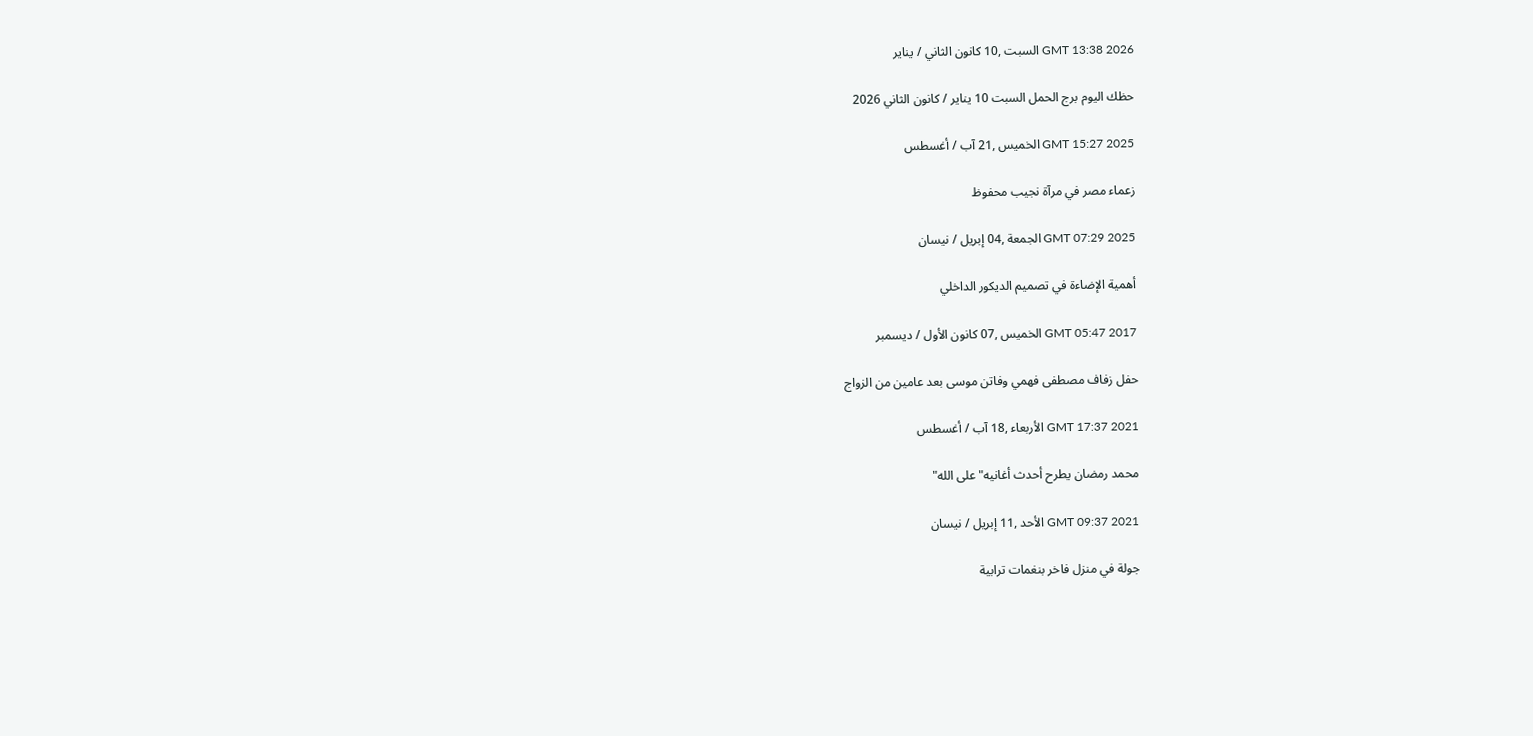GMT 13:38 2026 السبت ,10 كانون الثاني / يناير

حظك اليوم برج الحمل السبت 10 يناير / كانون الثاني 2026

GMT 15:27 2025 الخميس ,21 آب / أغسطس

زعماء مصر في مرآة نجيب محفوظ

GMT 07:29 2025 الجمعة ,04 إبريل / نيسان

أهمية الإضاءة في تصميم الديكور الداخلي

GMT 05:47 2017 الخميس ,07 كانون الأول / ديسمبر

حفل زفاف مصطفى فهمي وفاتن موسى بعد عامين من الزواج

GMT 17:37 2021 الأربعاء ,18 آب / أغسطس

محمد رمضان يطرح أحدث أغانيه" على الله"

GMT 09:37 2021 الأحد ,11 إبريل / نيسان

جولة في منزل فاخر بنغمات ترابية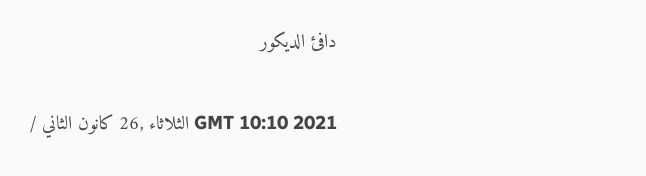دافئ الديكور

GMT 10:10 2021 الثلاثاء ,26 كانون الثاني /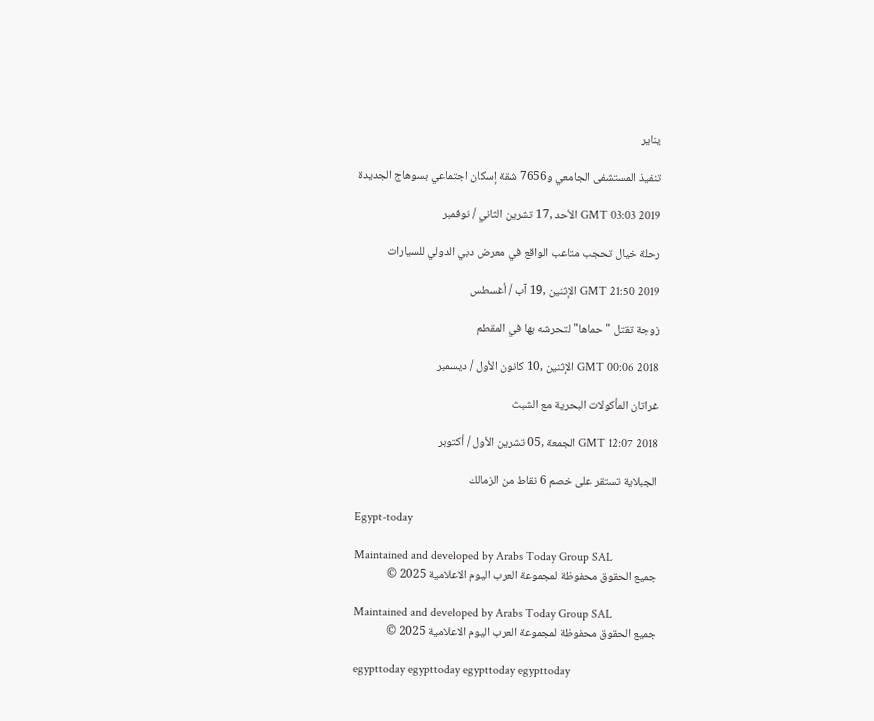يناير

تنفيذ المستشفى الجامعي و7656 شقة إسكان اجتماعي بسوهاج الجديدة

GMT 03:03 2019 الأحد ,17 تشرين الثاني / نوفمبر

رحلة خيال تحجب متاعب الواقع في معرض دبي الدولي للسيارات

GMT 21:50 2019 الإثنين ,19 آب / أغسطس

زوجة تقتل "حماها" لتحرشه بها في المقطم

GMT 00:06 2018 الإثنين ,10 كانون الأول / ديسمبر

غراتان المأكولات البحرية مع الشبث

GMT 12:07 2018 الجمعة ,05 تشرين الأول / أكتوبر

الجبلاية تستقر على خصم 6 نقاط من الزمالك

Egypt-today

Maintained and developed by Arabs Today Group SAL
جميع الحقوق محفوظة لمجموعة العرب اليوم الاعلامية 2025 ©

Maintained and developed by Arabs Today Group SAL
جميع الحقوق محفوظة لمجموعة العرب اليوم الاعلامية 2025 ©

egypttoday egypttoday egypttoday egypttoday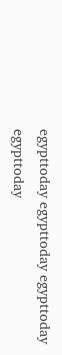egypttoday egypttoday egypttoday
egypttoday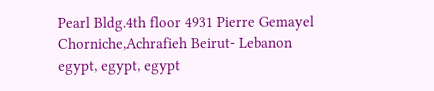Pearl Bldg.4th floor 4931 Pierre Gemayel Chorniche,Achrafieh Beirut- Lebanon
egypt, egypt, egypt